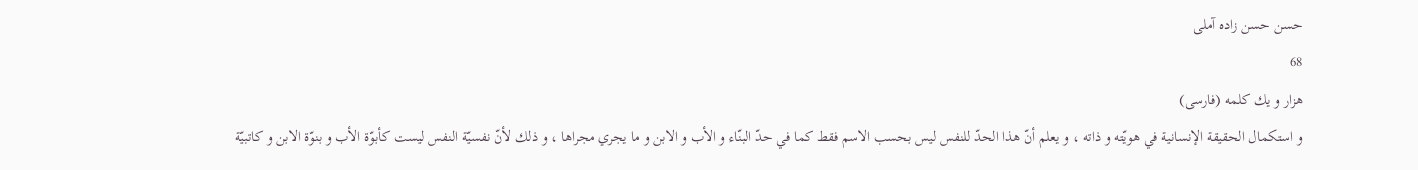حسن حسن زاده آملى
68
هزار و يك كلمه (فارسى)
و استكمال الحقيقة الإنسانية في هويّته و ذاته ، و يعلم أنّ هذا الحدّ للنفس ليس بحسب الاسم فقط كما في حدّ البنّاء و الأب و الابن و ما يجري مجراها ، و ذلك لأنّ نفسيّة النفس ليست كأبوّة الأب و بنوّة الابن و كاتبيّة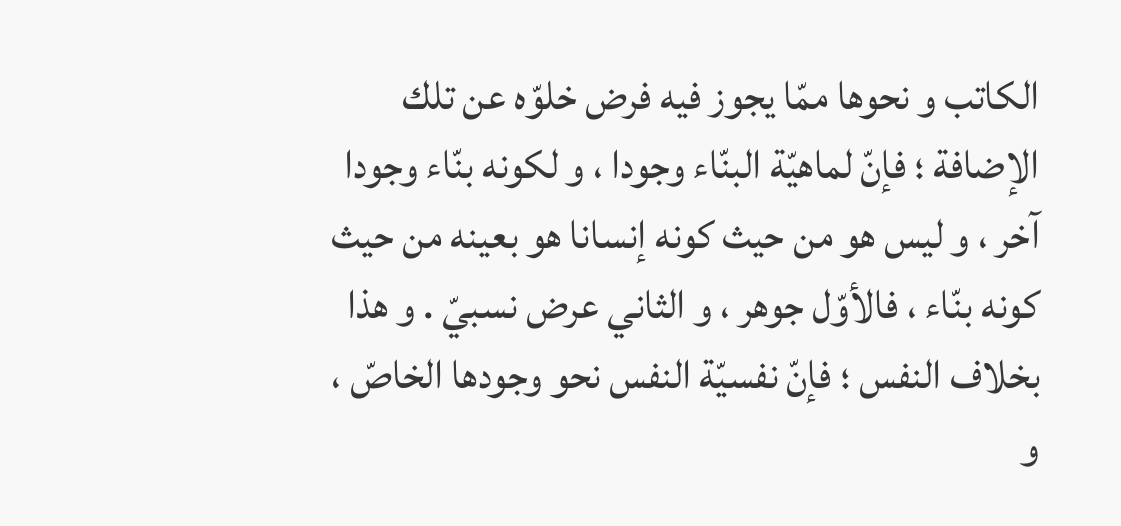الكاتب و نحوها ممّا يجوز فيه فرض خلوّه عن تلك الإضافة ؛ فإنّ لماهيّة البنّاء وجودا ، و لكونه بنّاء وجودا آخر ، و ليس هو من حيث كونه إنسانا هو بعينه من حيث كونه بنّاء ، فالأوّل جوهر ، و الثاني عرض نسبيّ . و هذا بخلاف النفس ؛ فإنّ نفسيّة النفس نحو وجودها الخاصّ ، و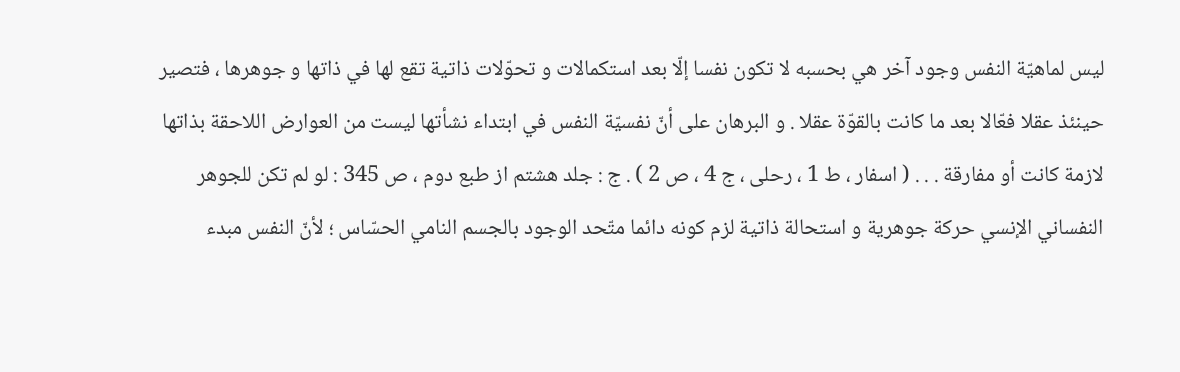ليس لماهيّة النفس وجود آخر هي بحسبه لا تكون نفسا إلّا بعد استكمالات و تحوّلات ذاتية تقع لها في ذاتها و جوهرها ، فتصير حينئذ عقلا فعّالا بعد ما كانت بالقوّة عقلا . و البرهان على أنّ نفسيّة النفس في ابتداء نشأتها ليست من العوارض اللاحقة بذاتها لازمة كانت أو مفارقة . . . ( اسفار ، ط 1 ، رحلى ، ج 4 ، ص 2 ) . ج : جلد هشتم از طبع دوم ، ص 345 : لو لم تكن للجوهر النفساني الإنسي حركة جوهرية و استحالة ذاتية لزم كونه دائما متّحد الوجود بالجسم النامي الحسّاس ؛ لأنّ النفس مبدء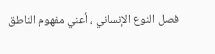فصل النوع الإنساني ، أعني مفهوم الناطق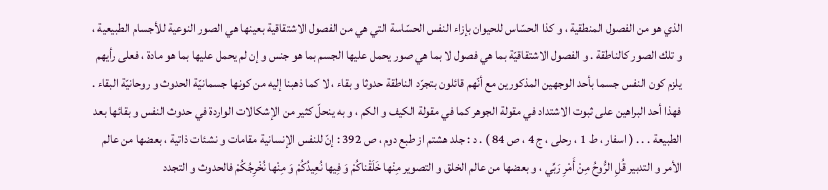الذي هو من الفصول المنطقية ، و كذا الحسّاس للحيوان بإزاء النفس الحسّاسة التي هي من الفصول الاشتقاقية بعينها هي الصور النوعية للأجسام الطبيعية ، و تلك الصور كالناطقة . و الفصول الاشتقاقيّة بما هي فصول لا بما هي صور يحمل عليها الجسم بما هو جنس و إن لم يحمل عليها بما هو مادة ، فعلى رأيهم يلزم كون النفس جسما بأحد الوجهين المذكورين مع أنّهم قائلون بتجرّد الناطقة حدوثا و بقاء ، لا كما ذهبنا إليه من كونها جسمانيّة الحدوث و روحانيّة البقاء . فهذا أحد البراهين على ثبوت الاشتداد في مقولة الجوهر كما في مقولة الكيف و الكم ، و به ينحلّ كثير من الإشكالات الواردة في حدوث النفس و بقائها بعد الطبيعة . . . ( اسفار ، ط 1 ، رحلى ، ج 4 ، ص 84 ) . د : جلد هشتم از طبع دوم ، ص 392 : إنّ للنفس الإنسانية مقامات و نشئات ذاتية ، بعضها من عالم الأمر و التدبير قُلِ الرُّوحُ مِنْ أَمْرِ رَبِّي ، و بعضها من عالم الخلق و التصوير مِنْها خَلَقْناكُمْ وَ فِيها نُعِيدُكُمْ وَ مِنْها نُخْرِجُكُمْ فالحدوث و التجدد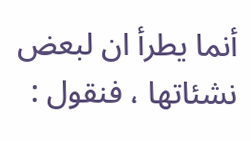أنما يطرأ ان لبعض نشئاتها ، فنقول :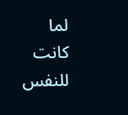لما كانت للنفس